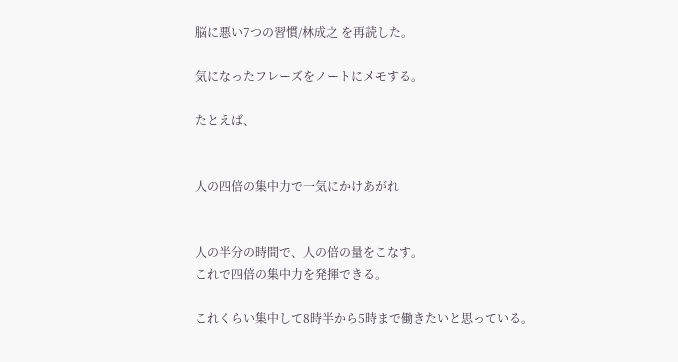脳に悪い7つの習慣/林成之 を再読した。

気になったフレーズをノートにメモする。

たとえば、


人の四倍の集中力で一気にかけあがれ


人の半分の時間で、人の倍の量をこなす。
これで四倍の集中力を発揮できる。

これくらい集中して8時半から5時まで働きたいと思っている。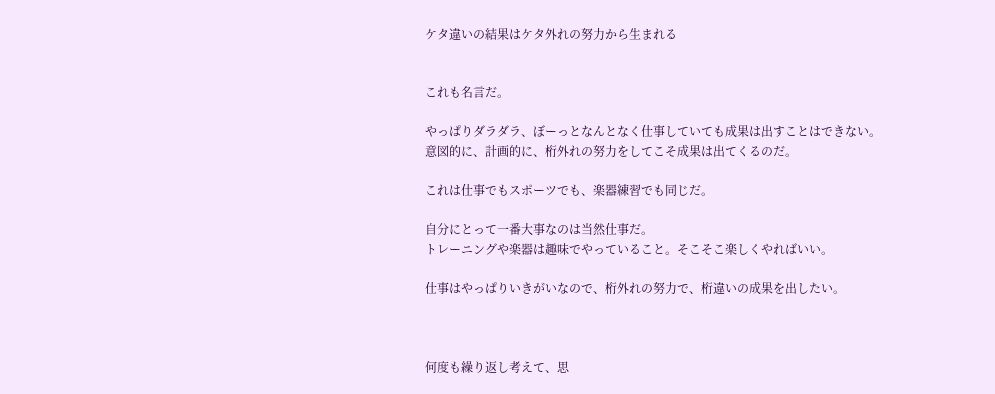ケタ違いの結果はケタ外れの努力から生まれる


これも名言だ。

やっぱりダラダラ、ぼーっとなんとなく仕事していても成果は出すことはできない。
意図的に、計画的に、桁外れの努力をしてこそ成果は出てくるのだ。

これは仕事でもスポーツでも、楽器練習でも同じだ。

自分にとって一番大事なのは当然仕事だ。
トレーニングや楽器は趣味でやっていること。そこそこ楽しくやればいい。

仕事はやっぱりいきがいなので、桁外れの努力で、桁違いの成果を出したい。



何度も繰り返し考えて、思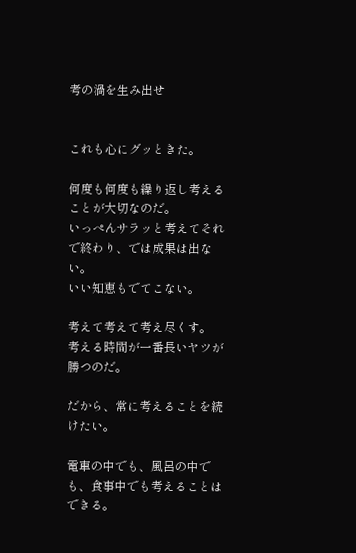考の渦を生み出せ


これも心にグッときた。

何度も何度も繰り返し考えることが大切なのだ。
いっぺんサラッと考えてそれで終わり、では成果は出ない。
いい知恵もでてこない。

考えて考えて考え尽くす。
考える時間が一番長いヤツが勝つのだ。

だから、常に考えることを続けたい。

電車の中でも、風呂の中でも、食事中でも考えることはできる。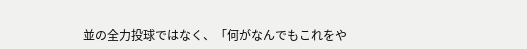並の全力投球ではなく、「何がなんでもこれをや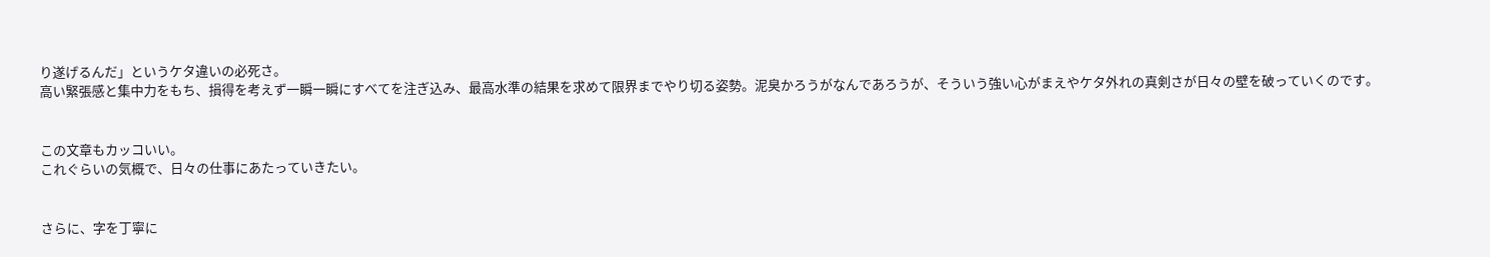り遂げるんだ」というケタ違いの必死さ。
高い緊張感と集中力をもち、損得を考えず一瞬一瞬にすべてを注ぎ込み、最高水準の結果を求めて限界までやり切る姿勢。泥臭かろうがなんであろうが、そういう強い心がまえやケタ外れの真剣さが日々の壁を破っていくのです。


この文章もカッコいい。
これぐらいの気概で、日々の仕事にあたっていきたい。


さらに、字を丁寧に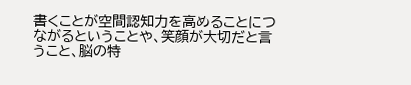書くことが空間認知力を高めることにつながるということや、笑顔が大切だと言うこと、脳の特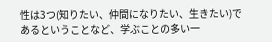性は3つ(知りたい、仲間になりたい、生きたい)であるということなど、学ぶことの多い一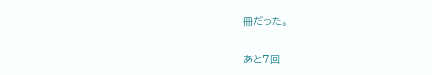冊だった。

あと7回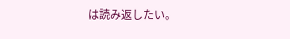は読み返したい。